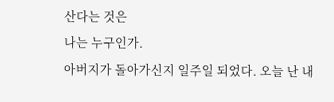산다는 것은
나는 누구인가.
아버지가 돌아가신지 일주일 되었다. 오늘 난 내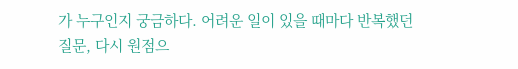가 누구인지 궁금하다. 어려운 일이 있을 때마다 반복했던 질문, 다시 원점으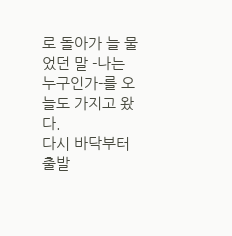로 돌아가 늘 물었던 말 -나는 누구인가-를 오늘도 가지고 왔다.
다시 바닥부터 출발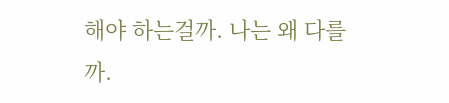해야 하는걸까. 나는 왜 다를까.